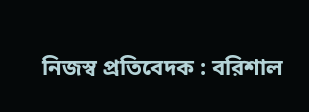নিজস্ব প্রতিবেদক : বরিশাল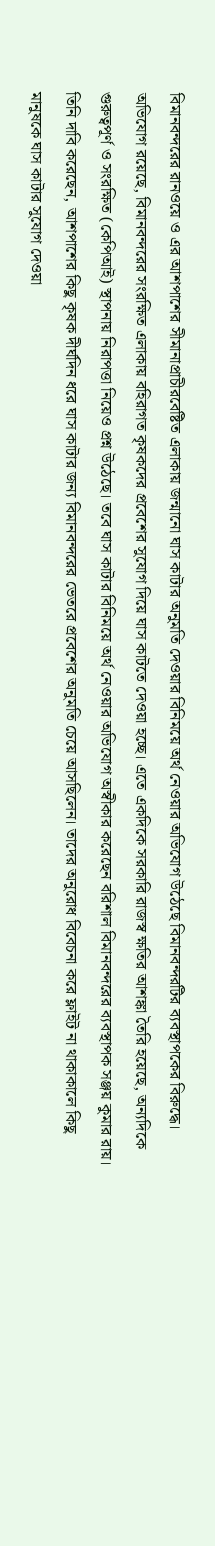বিমানবন্দরের রানওয়ে ও এর আশপাশের সীমানাপ্রাচীরবেষ্টিত এলাকায় জন্মানো ঘাস কাটার অনুমতি দেওয়ার বিনিময়ে অর্থ নেওয়ার অভিযোগ উঠেছে বিমানবন্দরটির ব্যবস্থাপকের বিরুদ্ধে। অভিযোগ রয়েছে, বিমানবন্দরের সংরক্ষিত এলাকায় বহিরাগত কৃষকদের প্রবেশের সুযোগ দিয়ে ঘাস কাটতে দেওয়া হচ্ছে। এতে একদিকে সরকারি রাজস্ব ক্ষতির আশঙ্কা তৈরি হয়েছে, অন্যদিকে গুরুত্বপূর্ণ ও সংরক্ষিত (কেপিআই) স্থাপনায় নিরাপত্তা নিয়েও প্রশ্ন উঠেছে। তবে ঘাস কাটার বিনিময়ে অর্থ নেওয়ার অভিযোগ অস্বীকার করেছেন বরিশাল বিমানবন্দরের ব্যবস্থাপক সঞ্জয় কুমার রায়। তিনি দাবি করেছেন, আশপাশের কিছু কৃষক দীর্ঘদিন ধরে ঘাস কাটার জন্য বিমানবন্দরের ভেতরে প্রবেশের অনুমতি চেয়ে আসছিলেন। তাদের অনুরোধ বিবেচনা করে ফ্লাইট না থাকাকালে কিছু মানুষকে ঘাস কাটার সুযোগ দেওয়া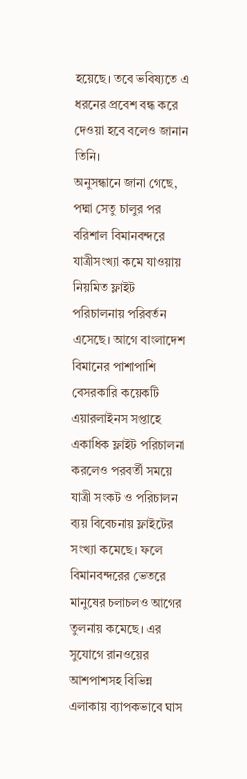হয়েছে। তবে ভবিষ্যতে এ ধরনের প্রবেশ বন্ধ করে দেওয়া হবে বলেও জানান তিনি।
অনুসন্ধানে জানা গেছে, পদ্মা সেতু চালুর পর বরিশাল বিমানবন্দরে যাত্রীসংখ্যা কমে যাওয়ায় নিয়মিত ফ্লাইট পরিচালনায় পরিবর্তন এসেছে। আগে বাংলাদেশ বিমানের পাশাপাশি বেসরকারি কয়েকটি এয়ারলাইনস সপ্তাহে একাধিক ফ্লাইট পরিচালনা করলেও পরবর্তী সময়ে যাত্রী সংকট ও পরিচালন ব্যয় বিবেচনায় ফ্লাইটের সংখ্যা কমেছে। ফলে বিমানবন্দরের ভেতরে মানুষের চলাচলও আগের তুলনায় কমেছে। এর সুযোগে রানওয়ের আশপাশসহ বিভিন্ন এলাকায় ব্যাপকভাবে ঘাস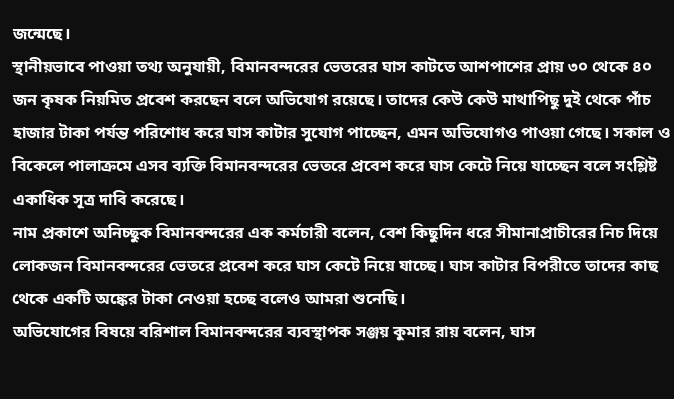জন্মেছে।
স্থানীয়ভাবে পাওয়া তথ্য অনুযায়ী, বিমানবন্দরের ভেতরের ঘাস কাটতে আশপাশের প্রায় ৩০ থেকে ৪০ জন কৃষক নিয়মিত প্রবেশ করছেন বলে অভিযোগ রয়েছে। তাদের কেউ কেউ মাথাপিছু দুই থেকে পাঁচ হাজার টাকা পর্যন্ত পরিশোধ করে ঘাস কাটার সুযোগ পাচ্ছেন, এমন অভিযোগও পাওয়া গেছে। সকাল ও বিকেলে পালাক্রমে এসব ব্যক্তি বিমানবন্দরের ভেতরে প্রবেশ করে ঘাস কেটে নিয়ে যাচ্ছেন বলে সংশ্লিষ্ট একাধিক সূত্র দাবি করেছে।
নাম প্রকাশে অনিচ্ছুক বিমানবন্দরের এক কর্মচারী বলেন, বেশ কিছুদিন ধরে সীমানাপ্রাচীরের নিচ দিয়ে লোকজন বিমানবন্দরের ভেতরে প্রবেশ করে ঘাস কেটে নিয়ে যাচ্ছে। ঘাস কাটার বিপরীতে তাদের কাছ থেকে একটি অঙ্কের টাকা নেওয়া হচ্ছে বলেও আমরা শুনেছি।
অভিযোগের বিষয়ে বরিশাল বিমানবন্দরের ব্যবস্থাপক সঞ্জয় কুমার রায় বলেন, ঘাস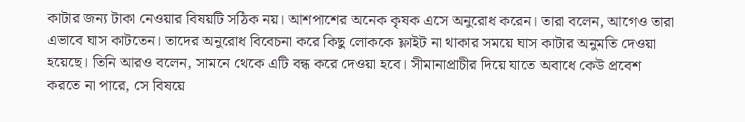কাটার জন্য টাকা নেওয়ার বিষয়টি সঠিক নয়। আশপাশের অনেক কৃষক এসে অনুরোধ করেন। তারা বলেন, আগেও তারা এভাবে ঘাস কাটতেন। তাদের অনুরোধ বিবেচনা করে কিছু লোককে ফ্লাইট না থাকার সময়ে ঘাস কাটার অনুমতি দেওয়া হয়েছে। তিনি আরও বলেন, সামনে থেকে এটি বন্ধ করে দেওয়া হবে। সীমানাপ্রাচীর দিয়ে যাতে অবাধে কেউ প্রবেশ করতে না পারে, সে বিষয়ে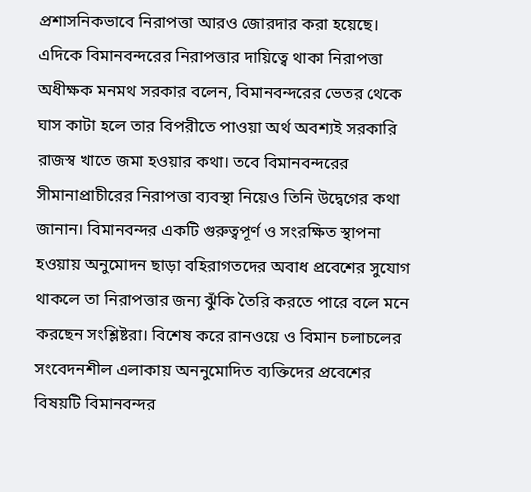প্রশাসনিকভাবে নিরাপত্তা আরও জোরদার করা হয়েছে।
এদিকে বিমানবন্দরের নিরাপত্তার দায়িত্বে থাকা নিরাপত্তা অধীক্ষক মনমথ সরকার বলেন, বিমানবন্দরের ভেতর থেকে ঘাস কাটা হলে তার বিপরীতে পাওয়া অর্থ অবশ্যই সরকারি রাজস্ব খাতে জমা হওয়ার কথা। তবে বিমানবন্দরের সীমানাপ্রাচীরের নিরাপত্তা ব্যবস্থা নিয়েও তিনি উদ্বেগের কথা জানান। বিমানবন্দর একটি গুরুত্বপূর্ণ ও সংরক্ষিত স্থাপনা হওয়ায় অনুমোদন ছাড়া বহিরাগতদের অবাধ প্রবেশের সুযোগ থাকলে তা নিরাপত্তার জন্য ঝুঁকি তৈরি করতে পারে বলে মনে করছেন সংশ্লিষ্টরা। বিশেষ করে রানওয়ে ও বিমান চলাচলের সংবেদনশীল এলাকায় অননুমোদিত ব্যক্তিদের প্রবেশের বিষয়টি বিমানবন্দর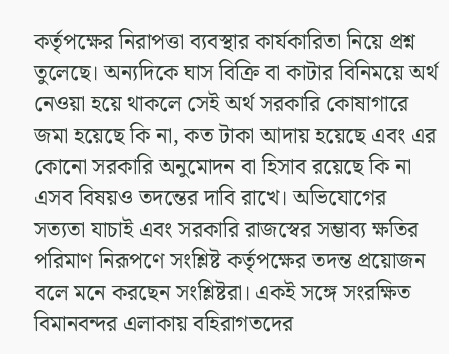কর্তৃপক্ষের নিরাপত্তা ব্যবস্থার কার্যকারিতা নিয়ে প্রশ্ন তুলেছে। অন্যদিকে ঘাস বিক্রি বা কাটার বিনিময়ে অর্থ নেওয়া হয়ে থাকলে সেই অর্থ সরকারি কোষাগারে জমা হয়েছে কি না, কত টাকা আদায় হয়েছে এবং এর কোনো সরকারি অনুমোদন বা হিসাব রয়েছে কি না এসব বিষয়ও তদন্তের দাবি রাখে। অভিযোগের সত্যতা যাচাই এবং সরকারি রাজস্বের সম্ভাব্য ক্ষতির পরিমাণ নিরূপণে সংশ্লিষ্ট কর্তৃপক্ষের তদন্ত প্রয়োজন বলে মনে করছেন সংশ্লিষ্টরা। একই সঙ্গে সংরক্ষিত বিমানবন্দর এলাকায় বহিরাগতদের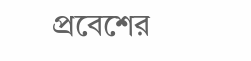প্রবেশের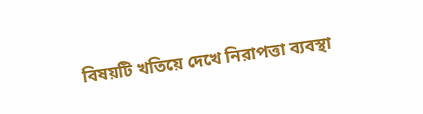বিষয়টি খতিয়ে দেখে নিরাপত্তা ব্যবস্থা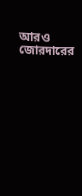আরও জোরদারের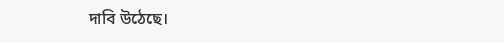দাবি উঠেছে।